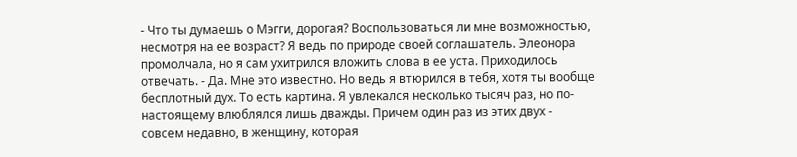- Что ты думаешь о Мэгги, дорогая? Воспользоваться ли мне возможностью, несмотря на ее возраст? Я ведь по природе своей соглашатель. Элеонора промолчала, но я сам ухитрился вложить слова в ее уста. Приходилось отвечать. - Да. Мне это известно. Но ведь я втюрился в тебя, хотя ты вообще бесплотный дух. То есть картина. Я увлекался несколько тысяч раз, но по-настоящему влюблялся лишь дважды. Причем один раз из этих двух - совсем недавно, в женщину, которая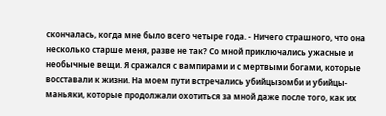скончалась, когда мне было всего четыре года. - Ничего страшного, что она несколько старше меня, разве не так? Со мной приключались ужасные и необычные вещи. Я сражался с вампирами и с мертвыми богами, которые восставали к жизни. На моем пути встречались убийцызомби и убийцы-маньяки, которые продолжали охотиться за мной даже после того, как их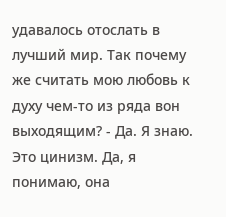удавалось отослать в лучший мир. Так почему же считать мою любовь к духу чем-то из ряда вон выходящим? - Да. Я знаю. Это цинизм. Да, я понимаю, она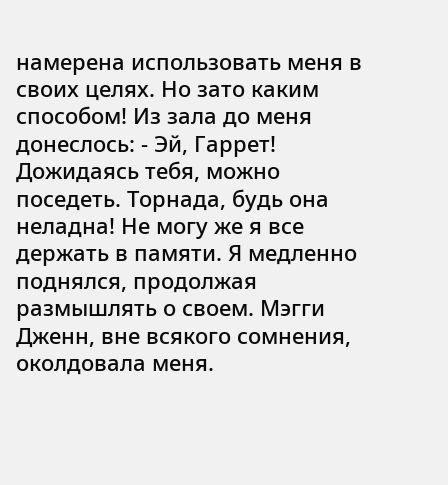намерена использовать меня в своих целях. Но зато каким способом! Из зала до меня донеслось: - Эй, Гаррет! Дожидаясь тебя, можно поседеть. Торнада, будь она неладна! Не могу же я все держать в памяти. Я медленно поднялся, продолжая размышлять о своем. Мэгги Дженн, вне всякого сомнения, околдовала меня.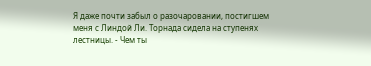Я даже почти забыл о разочаровании, постигшем меня с Линдой Ли. Торнада сидела на ступенях лестницы. - Чем ты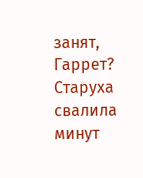занят, Гаррет? Старуха свалила минут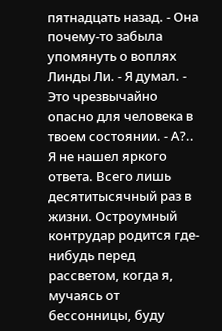пятнадцать назад. - Она почему-то забыла упомянуть о воплях Линды Ли. - Я думал. - Это чрезвычайно опасно для человека в твоем состоянии. - А?.. Я не нашел яркого ответа. Всего лишь десятитысячный раз в жизни. Остроумный контрудар родится где-нибудь перед рассветом, когда я, мучаясь от бессонницы, буду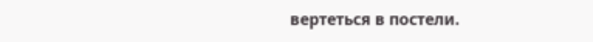вертеться в постели.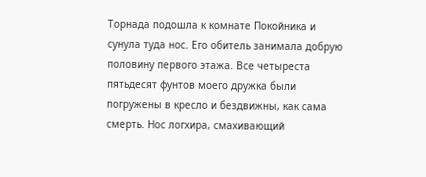Торнада подошла к комнате Покойника и сунула туда нос. Его обитель занимала добрую половину первого этажа. Все четыреста пятьдесят фунтов моего дружка были погружены в кресло и бездвижны, как сама смерть. Нос логхира, смахивающий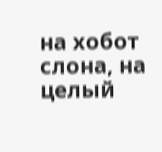на хобот слона, на целый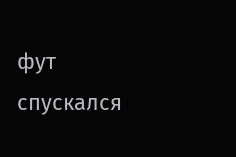фут спускался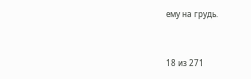ему на грудь.


18 из 271